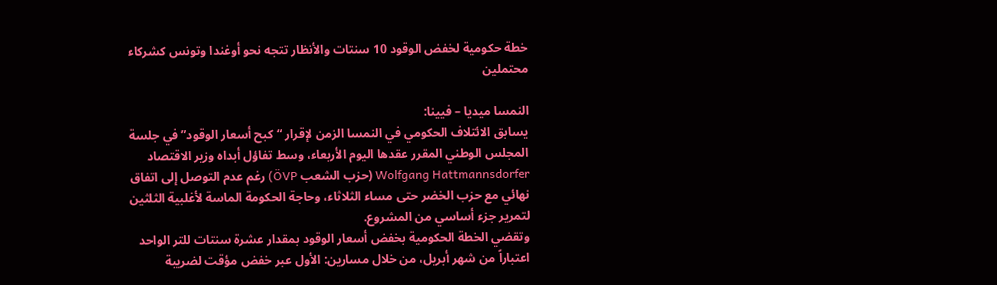خطة حكومية لخفض الوقود 10 سنتات والأنظار تتجه نحو أوغندا وتونس كشركاء محتملين

النمسا ميديا – فيينا:
يسابق الائتلاف الحكومي في النمسا الزمن لإقرار “كبح أسعار الوقود” في جلسة المجلس الوطني المقرر عقدها اليوم الأربعاء، وسط تفاؤل أبداه وزير الاقتصاد Wolfgang Hattmannsdorfer (حزب الشعب ÖVP) رغم عدم التوصل إلى اتفاق نهائي مع حزب الخضر حتى مساء الثلاثاء، وحاجة الحكومة الماسة لأغلبية الثلثين لتمرير جزء أساسي من المشروع.
وتقضي الخطة الحكومية بخفض أسعار الوقود بمقدار عشرة سنتات للتر الواحد اعتباراً من شهر أبريل، من خلال مسارين: الأول عبر خفض مؤقت لضريبة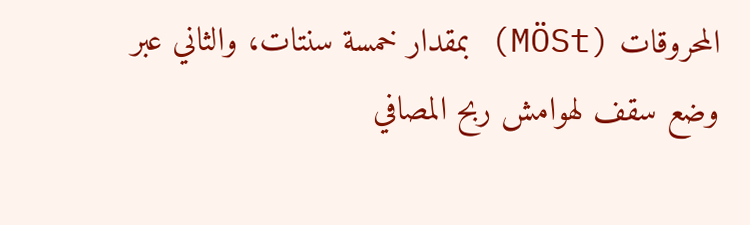المحروقات (MÖSt) بمقدار خمسة سنتات، والثاني عبر وضع سقف لهوامش ربح المصافي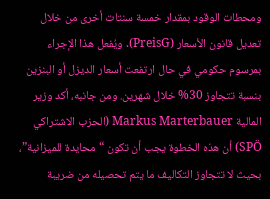ومحطات الوقود بمقدار خمسة سنتات أخرى من خلال تعديل قانون الأسعار (PreisG). ويُفعل هذا الإجراء بمرسوم حكومي في حال ارتفعت أسعار الديزل أو البنزين بنسبة تتجاوز 30% خلال شهرين. ومن جانبه، أكد وزير المالية Markus Marterbauer (الحزب الاشتراكي SPÖ) أن هذه الخطوة يجب أن تكون “محايدة للميزانية”، بحيث لا تتجاوز التكاليف ما يتم تحصيله من ضريبة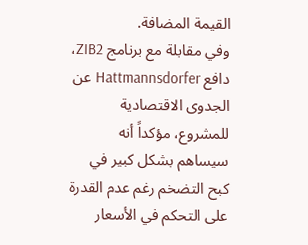القيمة المضافة.
وفي مقابلة مع برنامج ZIB2، دافع Hattmannsdorfer عن الجدوى الاقتصادية للمشروع، مؤكداً أنه سيساهم بشكل كبير في كبح التضخم رغم عدم القدرة على التحكم في الأسعار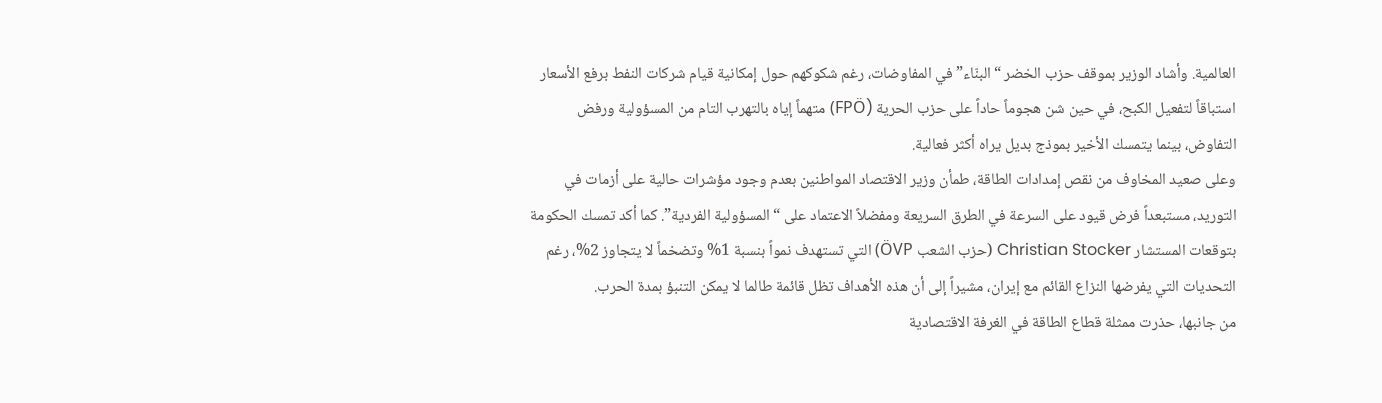العالمية. وأشاد الوزير بموقف حزب الخضر “البنّاء” في المفاوضات، رغم شكوكهم حول إمكانية قيام شركات النفط برفع الأسعار استباقاً لتفعيل الكبح، في حين شن هجوماً حاداً على حزب الحرية (FPÖ) متهماً إياه بالتهرب التام من المسؤولية ورفض التفاوض، بينما يتمسك الأخير بموذج بديل يراه أكثر فعالية.
وعلى صعيد المخاوف من نقص إمدادات الطاقة، طمأن وزير الاقتصاد المواطنين بعدم وجود مؤشرات حالية على أزمات في التوريد، مستبعداً فرض قيود على السرعة في الطرق السريعة ومفضلاً الاعتماد على “المسؤولية الفردية”. كما أكد تمسك الحكومة بتوقعات المستشار Christian Stocker (حزب الشعب ÖVP) التي تستهدف نمواً بنسبة 1% وتضخماً لا يتجاوز 2%، رغم التحديات التي يفرضها النزاع القائم مع إيران، مشيراً إلى أن هذه الأهداف تظل قائمة طالما لا يمكن التنبؤ بمدة الحرب.
من جانبها، حذرت ممثلة قطاع الطاقة في الغرفة الاقتصادية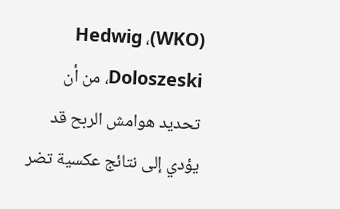(WKO)، Hedwig Doloszeski، من أن تحديد هوامش الربح قد يؤدي إلى نتائج عكسية تضر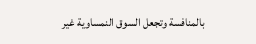بالمنافسة وتجعل السوق النمساوية غير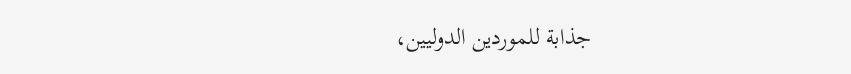جذابة للموردين الدوليين،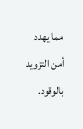مما يهدد أمن التزويد بالوقود.